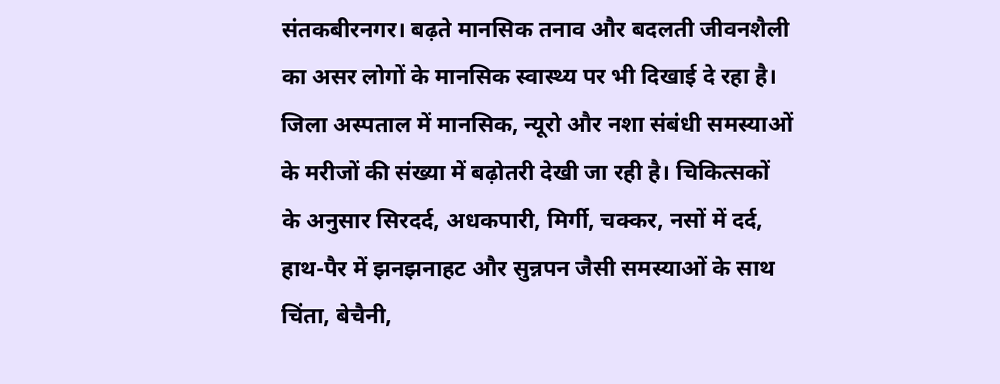संतकबीरनगर। बढ़ते मानसिक तनाव और बदलती जीवनशैली का असर लोगों के मानसिक स्वास्थ्य पर भी दिखाई दे रहा है। जिला अस्पताल में मानसिक, न्यूरो और नशा संबंधी समस्याओं के मरीजों की संख्या में बढ़ोतरी देखी जा रही है। चिकित्सकों के अनुसार सिरदर्द, अधकपारी, मिर्गी, चक्कर, नसों में दर्द, हाथ-पैर में झनझनाहट और सुन्नपन जैसी समस्याओं के साथ चिंता, बेचैनी,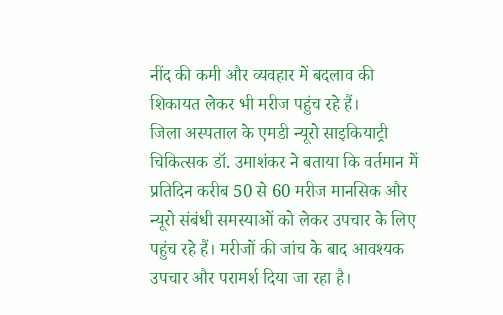नींद की कमी और व्यवहार में बदलाव की शिकायत लेकर भी मरीज पहुंच रहे हैं।
जिला अस्पताल के एमडी न्यूरो साइकियाट्री चिकित्सक डॉ. उमाशंकर ने बताया कि वर्तमान में प्रतिदिन करीब 50 से 60 मरीज मानसिक और न्यूरो संबंधी समस्याओं को लेकर उपचार के लिए पहुंच रहे हैं। मरीजों की जांच के बाद आवश्यक उपचार और परामर्श दिया जा रहा है।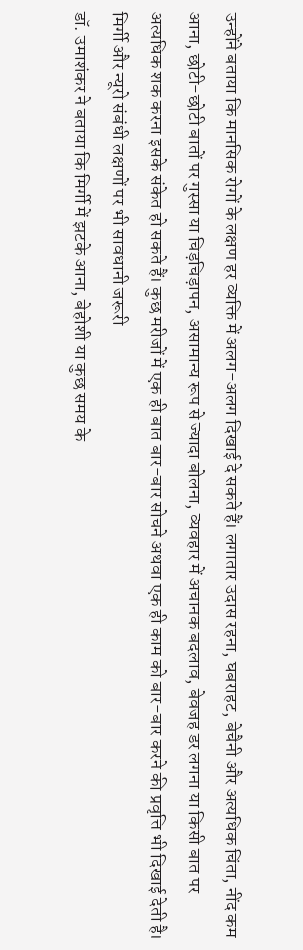उन्होंने बताया कि मानसिक रोगों के लक्षण हर व्यक्ति में अलग-अलग दिखाई दे सकते हैं। लगातार उदास रहना, घबराहट, बेचैनी और अत्यधिक चिंता, नींद कम आना, छोटी-छोटी बातों पर गुस्सा या चिड़चिड़ापन, असामान्य रूप से ज्यादा बोलना, व्यवहार में अचानक बदलाव, बेवजह डर लगना या किसी बात पर अत्यधिक शक करना इसके संकेत हो सकते हैं। कुछ मरीजों में एक ही बात बार-बार सोचने अथवा एक ही काम को बार-बार करने की प्रवृत्ति भी दिखाई देती है।
मिर्गी और न्यूरो संबंधी लक्षणों पर भी सावधानी जरूरी
डॉ. उमाशंकर ने बताया कि मिर्गी में झटके आना, बेहोशी या कुछ समय के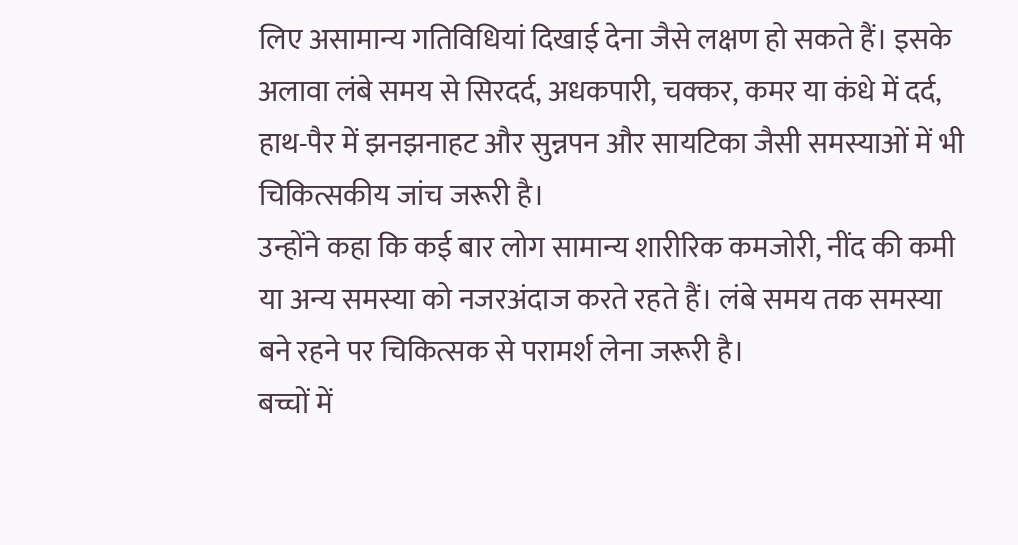लिए असामान्य गतिविधियां दिखाई देना जैसे लक्षण हो सकते हैं। इसके अलावा लंबे समय से सिरदर्द, अधकपारी, चक्कर, कमर या कंधे में दर्द, हाथ-पैर में झनझनाहट और सुन्नपन और सायटिका जैसी समस्याओं में भी चिकित्सकीय जांच जरूरी है।
उन्होंने कहा कि कई बार लोग सामान्य शारीरिक कमजोरी, नींद की कमी या अन्य समस्या को नजरअंदाज करते रहते हैं। लंबे समय तक समस्या बने रहने पर चिकित्सक से परामर्श लेना जरूरी है।
बच्चों में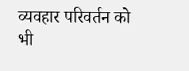व्यवहार परिवर्तन को भी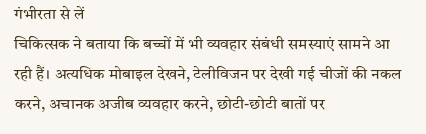गंभीरता से लें
चिकित्सक ने बताया कि बच्चों में भी व्यवहार संबंधी समस्याएं सामने आ रही हैं। अत्यधिक मोबाइल देखने, टेलीविजन पर देखी गई चीजों की नकल करने, अचानक अजीब व्यवहार करने, छोटी-छोटी बातों पर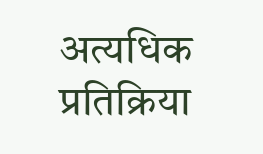अत्यधिक प्रतिक्रिया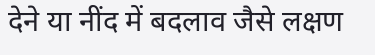देने या नींद में बदलाव जैसे लक्षण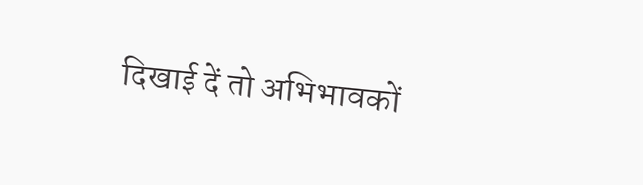दिखाई दें तो अभिभावकों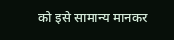को इसे सामान्य मानकर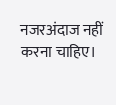नजरअंदाज नहीं करना चाहिए।